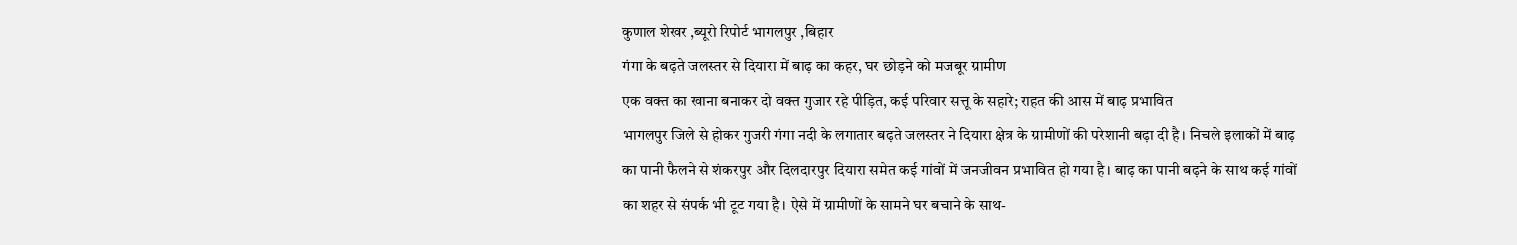कुणाल शेखर ,ब्यूरो रिपोर्ट भागलपुर ,बिहार
गंगा के बढ़ते जलस्तर से दियारा में बाढ़ का कहर, घर छोड़ने को मजबूर ग्रामीण
एक वक्त का खाना बनाकर दो वक्त गुजार रहे पीड़ित, कई परिवार सत्तू के सहारे; राहत की आस में बाढ़ प्रभावित
भागलपुर जिले से होकर गुजरी गंगा नदी के लगातार बढ़ते जलस्तर ने दियारा क्षेत्र के ग्रामीणों की परेशानी बढ़ा दी है। निचले इलाकों में बाढ़ का पानी फैलने से शंकरपुर और दिलदारपुर दियारा समेत कई गांवों में जनजीवन प्रभावित हो गया है। बाढ़ का पानी बढ़ने के साथ कई गांवों का शहर से संपर्क भी टूट गया है। ऐसे में ग्रामीणों के सामने घर बचाने के साथ-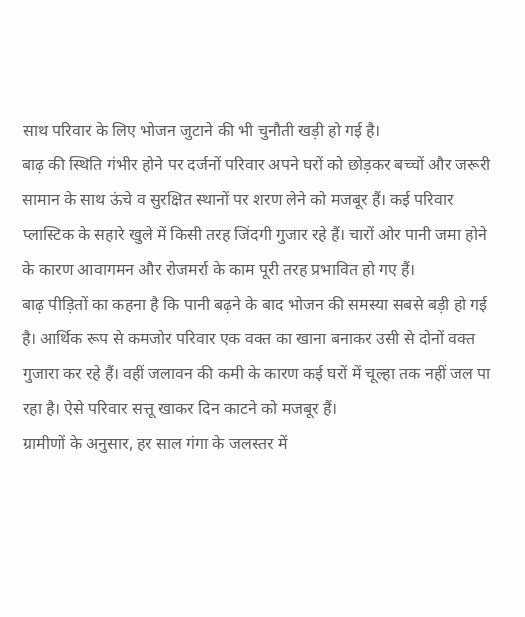साथ परिवार के लिए भोजन जुटाने की भी चुनौती खड़ी हो गई है।
बाढ़ की स्थिति गंभीर होने पर दर्जनों परिवार अपने घरों को छोड़कर बच्चों और जरूरी सामान के साथ ऊंचे व सुरक्षित स्थानों पर शरण लेने को मजबूर हैं। कई परिवार प्लास्टिक के सहारे खुले में किसी तरह जिंदगी गुजार रहे हैं। चारों ओर पानी जमा होने के कारण आवागमन और रोजमर्रा के काम पूरी तरह प्रभावित हो गए हैं।
बाढ़ पीड़ितों का कहना है कि पानी बढ़ने के बाद भोजन की समस्या सबसे बड़ी हो गई है। आर्थिक रूप से कमजोर परिवार एक वक्त का खाना बनाकर उसी से दोनों वक्त गुजारा कर रहे हैं। वहीं जलावन की कमी के कारण कई घरों में चूल्हा तक नहीं जल पा रहा है। ऐसे परिवार सत्तू खाकर दिन काटने को मजबूर हैं।
ग्रामीणों के अनुसार, हर साल गंगा के जलस्तर में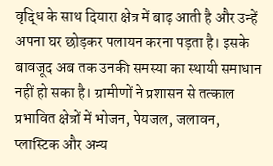वृद्धि के साथ दियारा क्षेत्र में बाढ़ आती है और उन्हें अपना घर छोड़कर पलायन करना पड़ता है। इसके बावजूद अब तक उनकी समस्या का स्थायी समाधान नहीं हो सका है। ग्रामीणों ने प्रशासन से तत्काल प्रभावित क्षेत्रों में भोजन, पेयजल, जलावन, प्लास्टिक और अन्य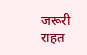जरूरी राहत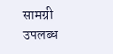सामग्री उपलब्ध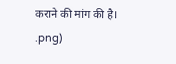कराने की मांग की है।
.png)